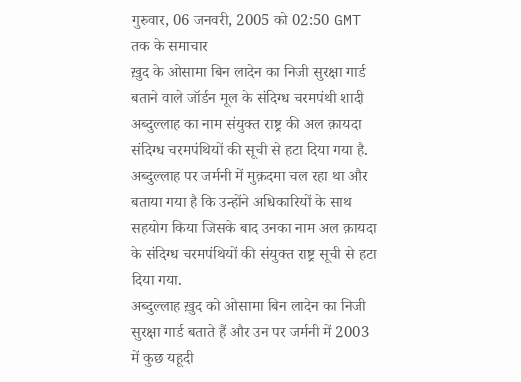गुरुवार, 06 जनवरी, 2005 को 02:50 GMT तक के समाचार
ख़ुद के ओसामा बिन लादेन का निजी सुरक्षा गार्ड बताने वाले जॉर्डन मूल के संदिग्ध चरमपंथी शादी अब्दुल्लाह का नाम संयुक्त राष्ट्र की अल क़ायदा संदिग्ध चरमपंथियों की सूची से हटा दिया गया है.
अब्दुल्लाह पर जर्मनी में मुक़दमा चल रहा था और बताया गया है कि उन्होंने अधिकारियों के साथ सहयोग किया जिसके बाद उनका नाम अल क़ायदा के संदिग्ध चरमपंथियों की संयुक्त राष्ट्र सूची से हटा दिया गया.
अब्दुल्लाह ख़ुद को ओसामा बिन लादेन का निजी सुरक्षा गार्ड बताते हैं और उन पर जर्मनी में 2003 में कुछ यहूदी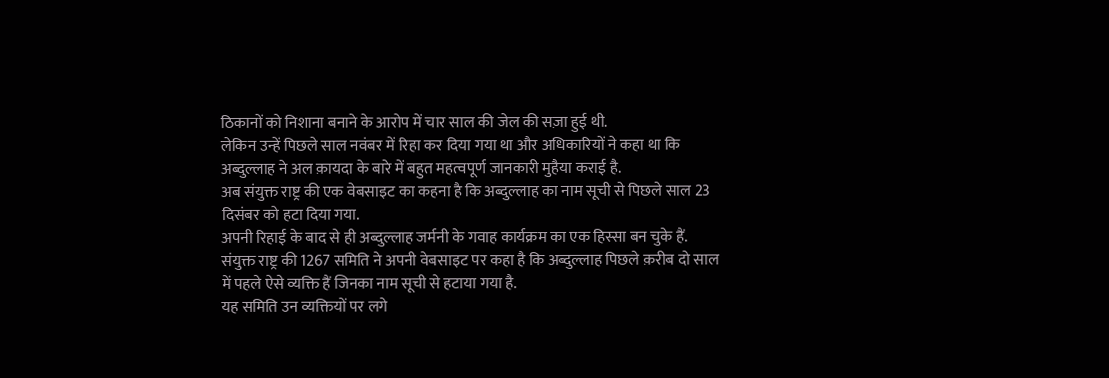ठिकानों को निशाना बनाने के आरोप में चार साल की जेल की सज़ा हुई थी.
लेकिन उन्हें पिछले साल नवंबर में रिहा कर दिया गया था और अधिकारियों ने कहा था कि अब्दुल्लाह ने अल क़ायदा के बारे में बहुत महत्वपूर्ण जानकारी मुहैया कराई है.
अब संयुक्त राष्ट्र की एक वेबसाइट का कहना है कि अब्दुल्लाह का नाम सूची से पिछले साल 23 दिसंबर को हटा दिया गया.
अपनी रिहाई के बाद से ही अब्दुल्लाह जर्मनी के गवाह कार्यक्रम का एक हिस्सा बन चुके हैं.
संयुक्त राष्ट्र की 1267 समिति ने अपनी वेबसाइट पर कहा है कि अब्दुल्लाह पिछले क़रीब दो साल में पहले ऐसे व्यक्ति हैं जिनका नाम सूची से हटाया गया है.
यह समिति उन व्यक्तियों पर लगे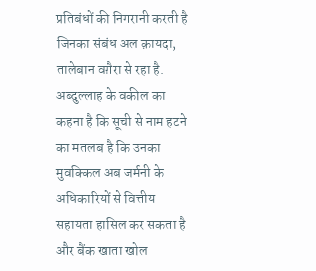प्रतिबंधों की निगरानी करती है जिनका संबंध अल क़ायदा, तालेबान वग़ैरा से रहा है.
अब्दुल्लाह के वकील का कहना है कि सूची से नाम हटने का मतलब है कि उनका मुवक्किल अब जर्मनी के अधिकारियों से वित्तीय सहायता हासिल कर सकता है और बैंक खाता खोल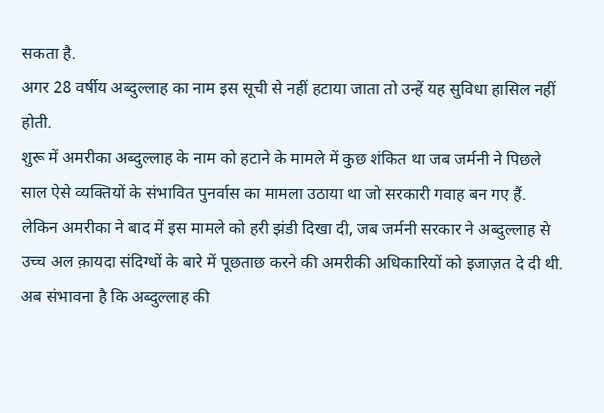सकता है.
अगर 28 वर्षीय अब्दुल्लाह का नाम इस सूची से नहीं हटाया जाता तो उन्हें यह सुविधा हासिल नहीं होती.
शुरू में अमरीका अब्दुल्लाह के नाम को हटाने के मामले में कुछ शंकित था जब जर्मनी ने पिछले साल ऐसे व्यक्तियों के संभावित पुनर्वास का मामला उठाया था जो सरकारी गवाह बन गए हैं.
लेकिन अमरीका ने बाद में इस मामले को हरी झंडी दिखा दी, जब जर्मनी सरकार ने अब्दुल्लाह से उच्च अल क़ायदा संदिग्धों के बारे में पूछताछ करने की अमरीकी अधिकारियों को इजाज़त दे दी थी.
अब संभावना है कि अब्दुल्लाह की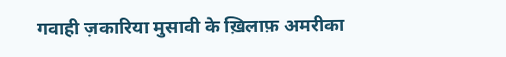गवाही ज़कारिया मुसावी के ख़िलाफ़ अमरीका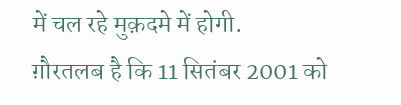में चल रहे मुक़दमे में होगी.
ग़ौरतलब है कि 11 सितंबर 2001 को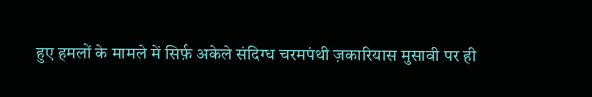हुए हमलों के मामले में सिर्फ़ अकेले संदिग्ध चरमपंथी ज़कारियास मुसावी पर ही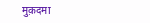मुक़दमा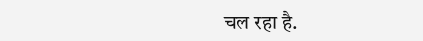चल रहा है.